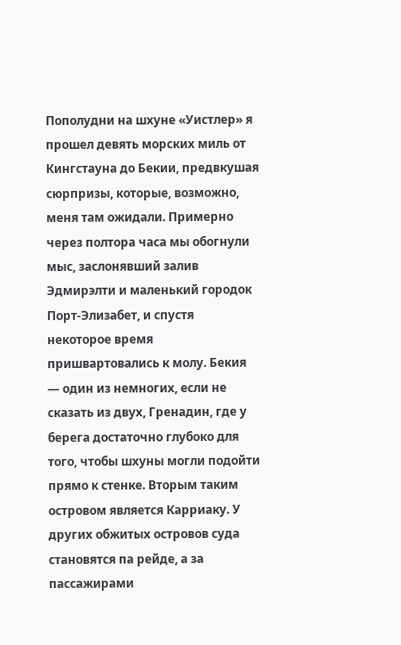Пополудни на шхуне «Уистлер» я прошел девять морских миль от Кингстауна до Бекии, предвкушая сюрпризы, которые, возможно, меня там ожидали. Примерно через полтора часа мы обогнули мыс, заслонявший залив Эдмирэлти и маленький городок Порт-Элизабет, и спустя некоторое время пришвартовались к молу. Бекия — один из немногих, если не сказать из двух, Гренадин, где у берега достаточно глубоко для того, чтобы шхуны могли подойти прямо к стенке. Вторым таким островом является Карриаку. У других обжитых островов суда становятся па рейде, а за пассажирами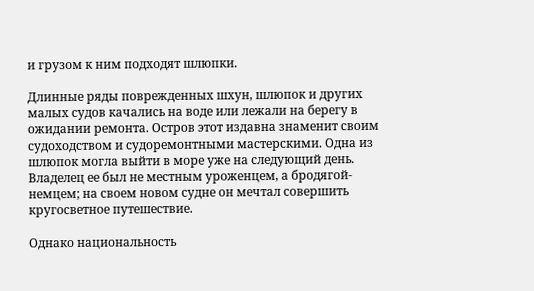и грузом к ним подходят шлюпки.

Длинные ряды поврежденных шхун, шлюпок и других малых судов качались на воде или лежали на берегу в ожидании ремонта. Остров этот издавна знаменит своим судоходством и судоремонтными мастерскими. Одна из шлюпок могла выйти в море уже на следующий день. Владелец ее был не местным уроженцем, а бродягой-немцем; на своем новом судне он мечтал совершить кругосветное путешествие.

Однако национальность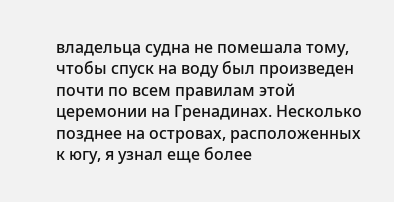владельца судна не помешала тому, чтобы спуск на воду был произведен почти по всем правилам этой церемонии на Гренадинах. Несколько позднее на островах, расположенных к югу, я узнал еще более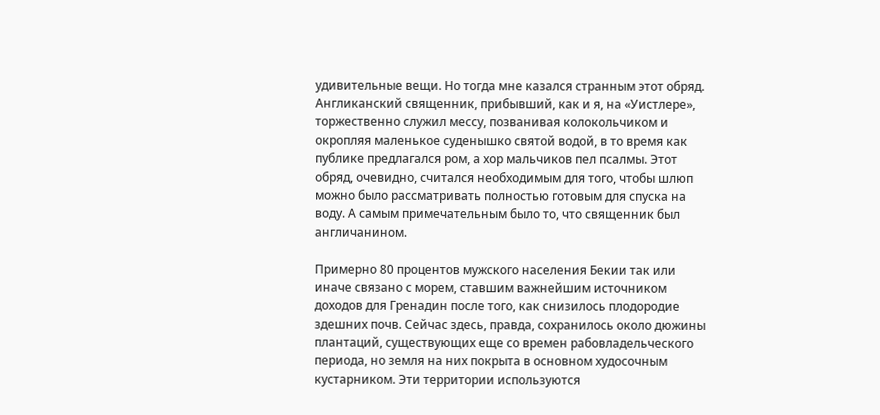удивительные вещи. Но тогда мне казался странным этот обряд. Англиканский священник, прибывший, как и я, на «Уистлере», торжественно служил мессу, позванивая колокольчиком и окропляя маленькое суденышко святой водой, в то время как публике предлагался ром, а хор мальчиков пел псалмы. Этот обряд, очевидно, считался необходимым для того, чтобы шлюп можно было рассматривать полностью готовым для спуска на воду. А самым примечательным было то, что священник был англичанином.

Примерно 80 процентов мужского населения Бекии так или иначе связано с морем, ставшим важнейшим источником доходов для Гренадин после того, как снизилось плодородие здешних почв. Сейчас здесь, правда, сохранилось около дюжины плантаций, существующих еще со времен рабовладельческого периода, но земля на них покрыта в основном худосочным кустарником. Эти территории используются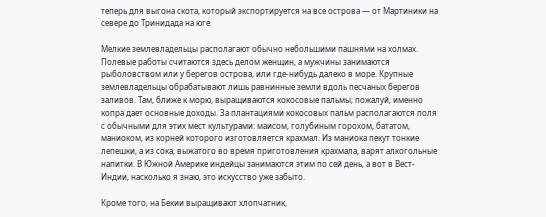теперь для выгона скота, который экспортируется на все острова — от Мартиники на севере до Тринидада на юге.

Мелкие землевладельцы располагают обычно небольшими пашнями на холмах. Полевые работы считаются здесь делом женщин, а мужчины занимаются рыболовством или у берегов острова, или где-нибудь далеко в море. Крупные землевладельцы обрабатывают лишь равнинные земли вдоль песчаных берегов заливов. Там, ближе к морю, выращиваются кокосовые пальмы; пожалуй, именно копра дает основные доходы. За плантациями кокосовых пальм располагаются поля с обычными для этих мест культурами: маисом, голубиным горохом, бататом, маниоком, из корней которого изготовляется крахмал. Из маниока пекут тонкие лепешки, а из сока, выжатого во время приготовления крахмала, варят алкогольные напитки. В Южной Америке индейцы занимаются этим по сей день, а вот в Вест-Индии, насколько я знаю, это искусство уже забыто.

Кроме того, на Бекии выращивают хлопчатник,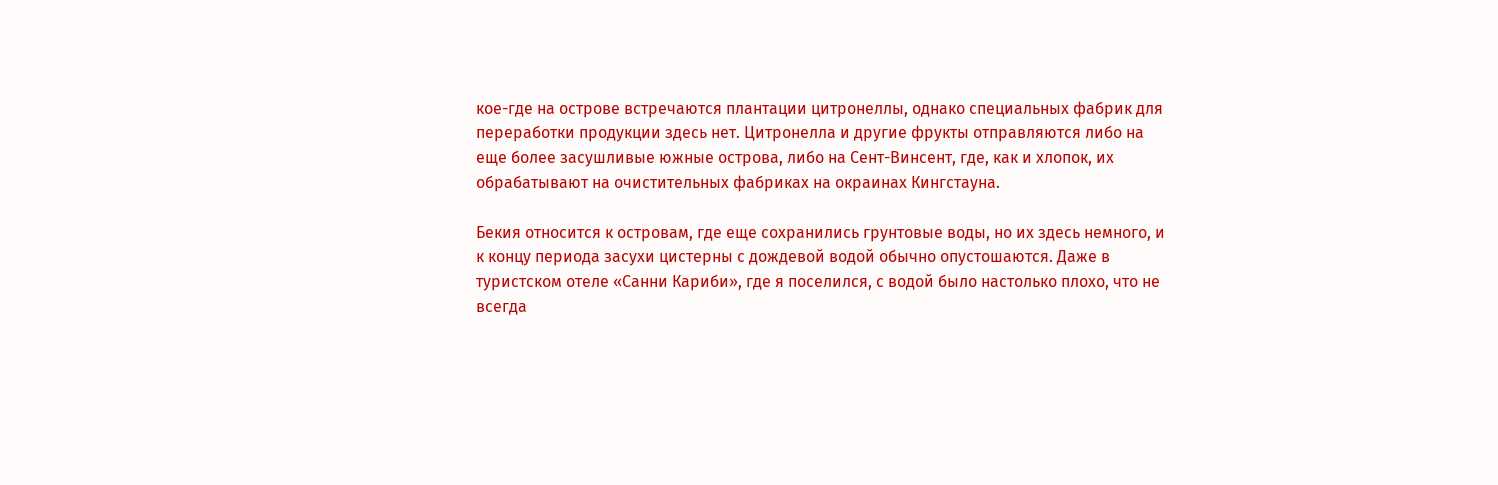кое-где на острове встречаются плантации цитронеллы, однако специальных фабрик для переработки продукции здесь нет. Цитронелла и другие фрукты отправляются либо на еще более засушливые южные острова, либо на Сент-Винсент, где, как и хлопок, их обрабатывают на очистительных фабриках на окраинах Кингстауна.

Бекия относится к островам, где еще сохранились грунтовые воды, но их здесь немного, и к концу периода засухи цистерны с дождевой водой обычно опустошаются. Даже в туристском отеле «Санни Кариби», где я поселился, с водой было настолько плохо, что не всегда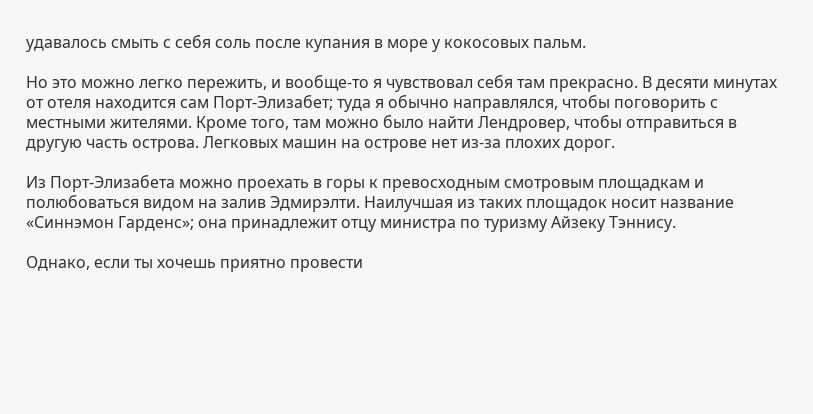удавалось смыть с себя соль после купания в море у кокосовых пальм.

Но это можно легко пережить, и вообще-то я чувствовал себя там прекрасно. В десяти минутах от отеля находится сам Порт-Элизабет; туда я обычно направлялся, чтобы поговорить с местными жителями. Кроме того, там можно было найти Лендровер, чтобы отправиться в другую часть острова. Легковых машин на острове нет из-за плохих дорог.

Из Порт-Элизабета можно проехать в горы к превосходным смотровым площадкам и полюбоваться видом на залив Эдмирэлти. Наилучшая из таких площадок носит название «Синнэмон Гарденс»; она принадлежит отцу министра по туризму Айзеку Тэннису.

Однако, если ты хочешь приятно провести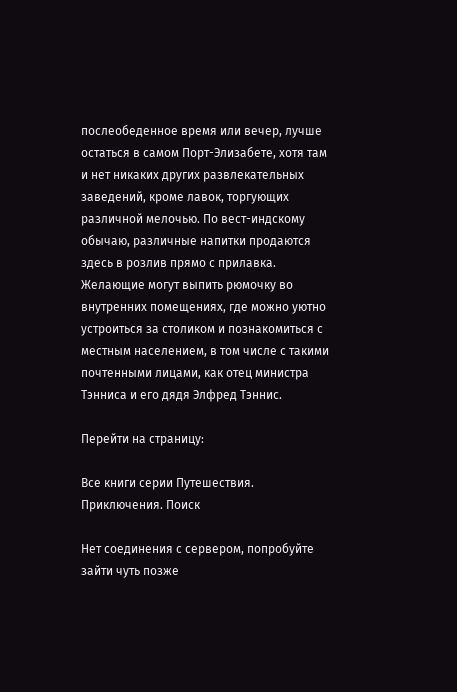послеобеденное время или вечер, лучше остаться в самом Порт-Элизабете, хотя там и нет никаких других развлекательных заведений, кроме лавок, торгующих различной мелочью. По вест-индскому обычаю, различные напитки продаются здесь в розлив прямо с прилавка. Желающие могут выпить рюмочку во внутренних помещениях, где можно уютно устроиться за столиком и познакомиться с местным населением, в том числе с такими почтенными лицами, как отец министра Тэнниса и его дядя Элфред Тэннис.

Перейти на страницу:

Все книги серии Путешествия. Приключения. Поиск

Нет соединения с сервером, попробуйте зайти чуть позже